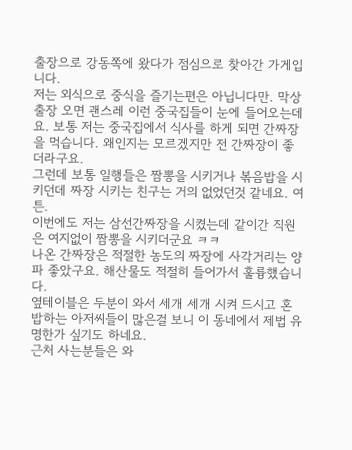출장으로 강동쪽에 왔다가 점심으로 찾아간 가게입니다.
저는 외식으로 중식을 즐기는편은 아닙니다만. 막상 출장 오면 괜스레 이런 중국집들이 눈에 들어오는데요. 보통 저는 중국집에서 식사를 하게 되면 간짜장을 먹습니다. 왜인지는 모르겠지만 전 간짜장이 좋더라구요.
그런데 보통 일행들은 짬뽕을 시키거나 볶음밥을 시키던데 짜장 시키는 친구는 거의 없었던것 같네요. 여튼.
이번에도 저는 삼선간짜장을 시켰는데 같이간 직원은 여지없이 짬뽕을 시키더군요 ㅋㅋ
나온 간짜장은 적절한 농도의 짜장에 사각거리는 양파 좋았구요. 해산물도 적절히 들어가서 훌륭했습니다.
옆테이블은 두분이 와서 세개 세개 시켜 드시고 혼밥하는 아저씨들이 많은걸 보니 이 동네에서 제법 유명한가 싶기도 하네요.
근처 사는분들은 와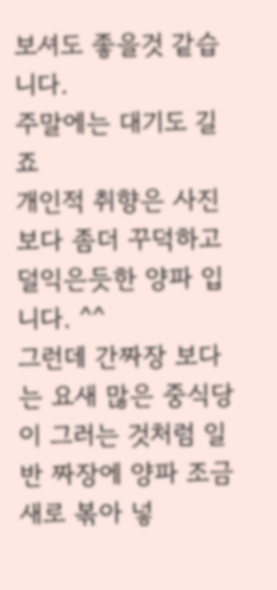보셔도 좋을것 같습니다.
주말에는 대기도 길죠
개인적 취향은 사진보다 좀더 꾸덕하고 덜익은듯한 양파 입니다. ^^
그런데 간짜장 보다는 요새 많은 중식당이 그러는 것처럼 일반 짜장에 양파 조금 새로 볶아 넣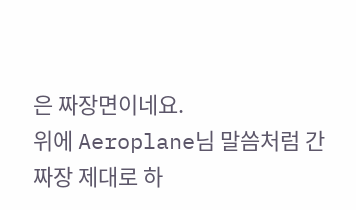은 짜장면이네요.
위에 Aeroplane님 말씀처럼 간짜장 제대로 하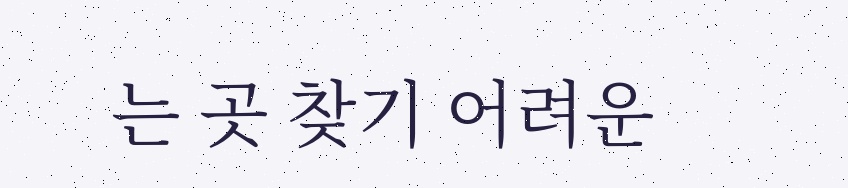는 곳 찾기 어려운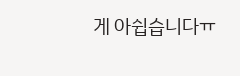게 아쉽습니다ㅠ